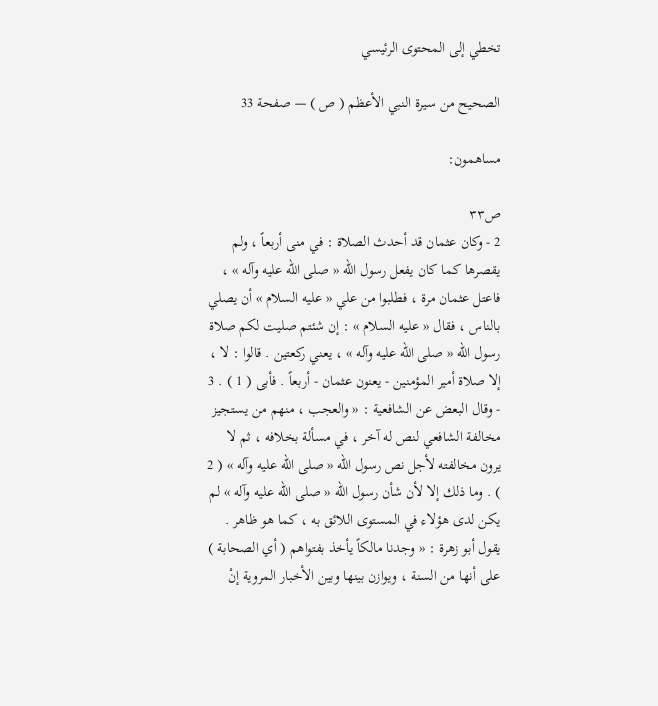تخطي إلى المحتوى الرئيسي

الصحيح من سيرة النبي الأعظم ( ص ) — صفحة 33

مساهمون:

ص٣٣
2 - وكان عثمان قد أحدث الصلاة : في منى أربعاً ، ولم يقصرها كما كان يفعل رسول الله « صلى الله عليه وآله » ، فاعتل عثمان مرة ، فطلبوا من علي « عليه السلام » أن يصلي بالناس ، فقال « عليه السلام » : إن شئتم صليت لكم صلاة رسول الله « صلى الله عليه وآله » ، يعني ركعتين . قالوا : لا ، إلا صلاة أمير المؤمنين - يعنون عثمان - أربعاً . فأبى ( 1 ) . 3 - وقال البعض عن الشافعية : « والعجب ، منهم من يستجيز مخالفة الشافعي لنص له آخر ، في مسألة بخلافه ، ثم لا يرون مخالفته لأجل نص رسول الله « صلى الله عليه وآله » ( 2 ) . وما ذلك إلا لأن شأن رسول الله « صلى الله عليه وآله » لم يكن لدى هؤلاء في المستوى اللائق به ، كما هو ظاهر . يقول أبو زهرة : « وجدنا مالكاً يأخذ بفتواهم ( أي الصحابة ) على أنها من السنة ، ويوازن بينها وبين الأخبار المروية إنْ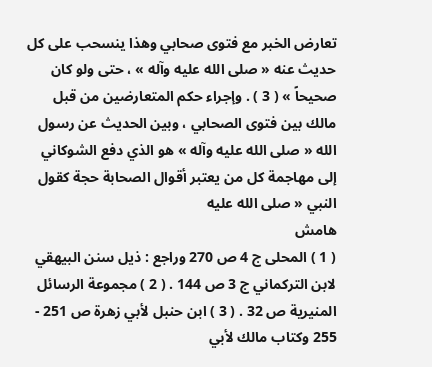تعارض الخبر مع فتوى صحابي وهذا ينسحب على كل حديث عنه « صلى الله عليه وآله » ، حتى ولو كان صحيحاً » ( 3 ) . وإجراء حكم المتعارضين من قبل مالك بين فتوى الصحابي ، وبين الحديث عن رسول الله « صلى الله عليه وآله » هو الذي دفع الشوكاني إلى مهاجمة كل من يعتبر أقوال الصحابة حجة كقول النبي « صلى الله عليه
هامش
( 1 ) المحلى ج 4 ص 270 وراجع : ذيل سنن البيهقي لابن التركماني ج 3 ص 144 . ( 2 ) مجموعة الرسائل المنيرية ص 32 . ( 3 ) ابن حنبل لأبي زهرة ص 251 - 255 وكتاب مالك لأبي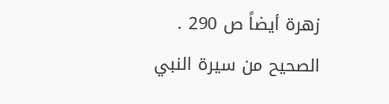زهرة أيضاً ص 290 .
الصحيح من سيرة النبي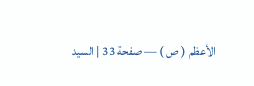الأعظم ( ص ) — صفحة 33 | السيد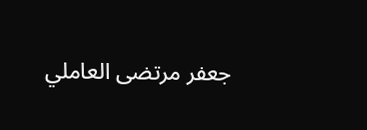جعفر مرتضى العاملي